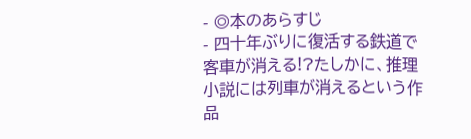- ◎本のあらすじ
- 四十年ぶりに復活する鉄道で客車が消える!?たしかに、推理小説には列車が消えるという作品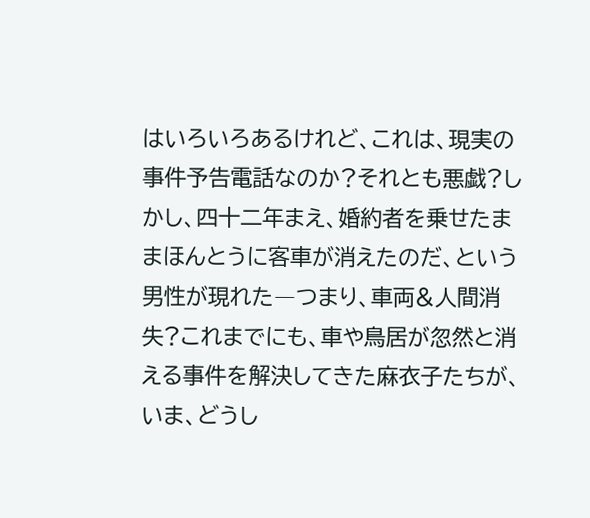はいろいろあるけれど、これは、現実の事件予告電話なのか?それとも悪戯?しかし、四十二年まえ、婚約者を乗せたままほんとうに客車が消えたのだ、という男性が現れた―つまり、車両&人間消失?これまでにも、車や鳥居が忽然と消える事件を解決してきた麻衣子たちが、いま、どうし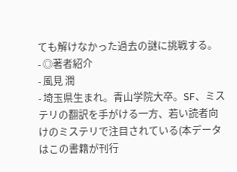ても解けなかった過去の謎に挑戦する。
- ◎著者紹介
- 風見 潤
- 埼玉県生まれ。青山学院大卒。SF、ミステリの翻訳を手がける一方、若い読者向けのミステリで注目されている(本データはこの書籍が刊行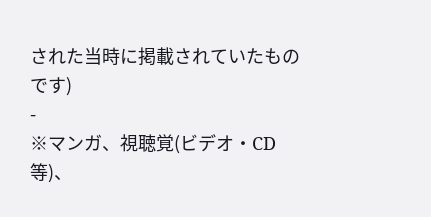された当時に掲載されていたものです)
-
※マンガ、視聴覚(ビデオ・CD等)、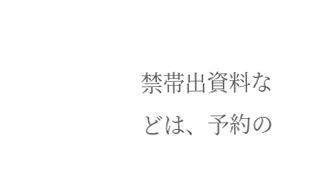禁帯出資料などは、予約の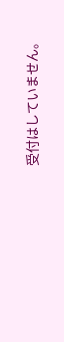受付はしていません。